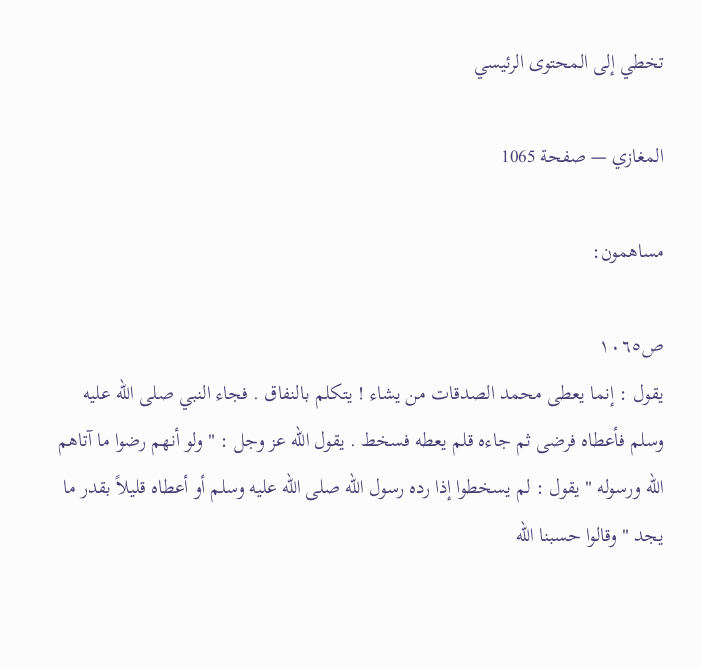تخطي إلى المحتوى الرئيسي

المغازي — صفحة 1065

مساهمون:

ص١٠٦٥
يقول : إنما يعطى محمد الصدقات من يشاء ! يتكلم بالنفاق . فجاء النبي صلى الله عليه وسلم فأعطاه فرضى ثم جاءه قلم يعطه فسخط . يقول الله عز وجل : " ولو أنهم رضوا ما آتاهم الله ورسوله " يقول : لم يسخطوا إذا رده رسول الله صلى الله عليه وسلم أو أعطاه قليلاً بقدر ما يجد " وقالوا حسبنا الله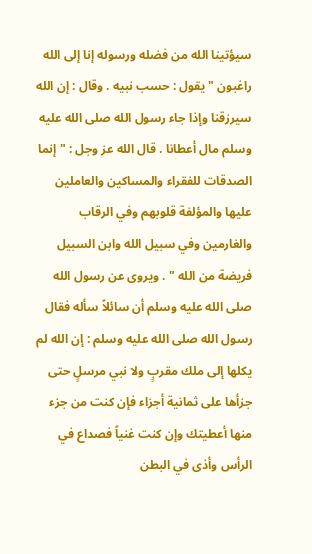سيؤتينا الله من فضله ورسوله إنا إلى الله راغبون " يقول : حسب نبيه . وقال : إن الله سيرزقنا وإذا جاء رسول الله صلى الله عليه وسلم مال أعطانا . قال الله عز وجل : " إنما الصدقات للفقراء والمساكين والعاملين عليها والمؤلفة قلوبهم وفي الرقاب والغارمين وفي سبيل الله وابن السبيل فريضة من الله " . ويروى عن رسول الله صلى الله عليه وسلم أن سائلاً سأله فقال رسول الله صلى الله عليه وسلم : إن الله لم يكلها إلى ملك مقربٍ ولا نبي مرسلٍ حتى جزأها على ثمانية أجزاء فإن كنت من جزء منها أعطيتك وإن كنت غنياً فصداع في الرأس وأذى في البطن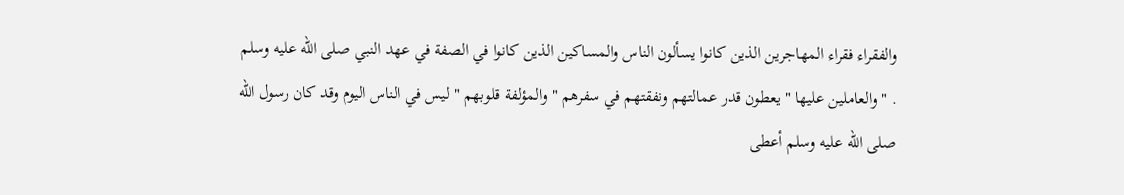والفقراء فقراء المهاجرين الذين كانوا يسألون الناس والمساكين الذين كانوا في الصفة في عهد النبي صلى الله عليه وسلم . " والعاملين عليها " يعطون قدر عمالتهم ونفقتهم في سفرهم " والمؤلفة قلوبهم " ليس في الناس اليوم وقد كان رسول الله صلى الله عليه وسلم أعطى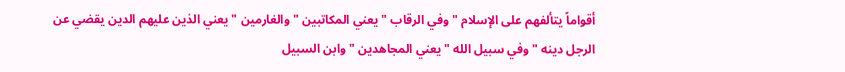أقواماً يتألفهم على الإسلام " وفي الرقاب " يعني المكاتبين " والغارمين " يعني الذين عليهم الدين يقضي عن الرجل دينه " وفي سبيل الله " يعني المجاهدين " وابن السبيل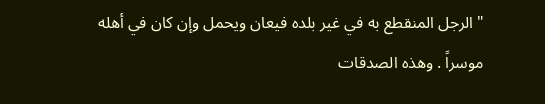" الرجل المنقطع به في غير بلده فيعان ويحمل وإن كان في أهله موسراً . وهذه الصدقات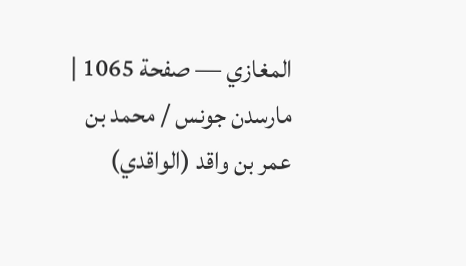المغازي — صفحة 1065 | مارسدن جونس / محمد بن عمر بن واقد (الواقدي)